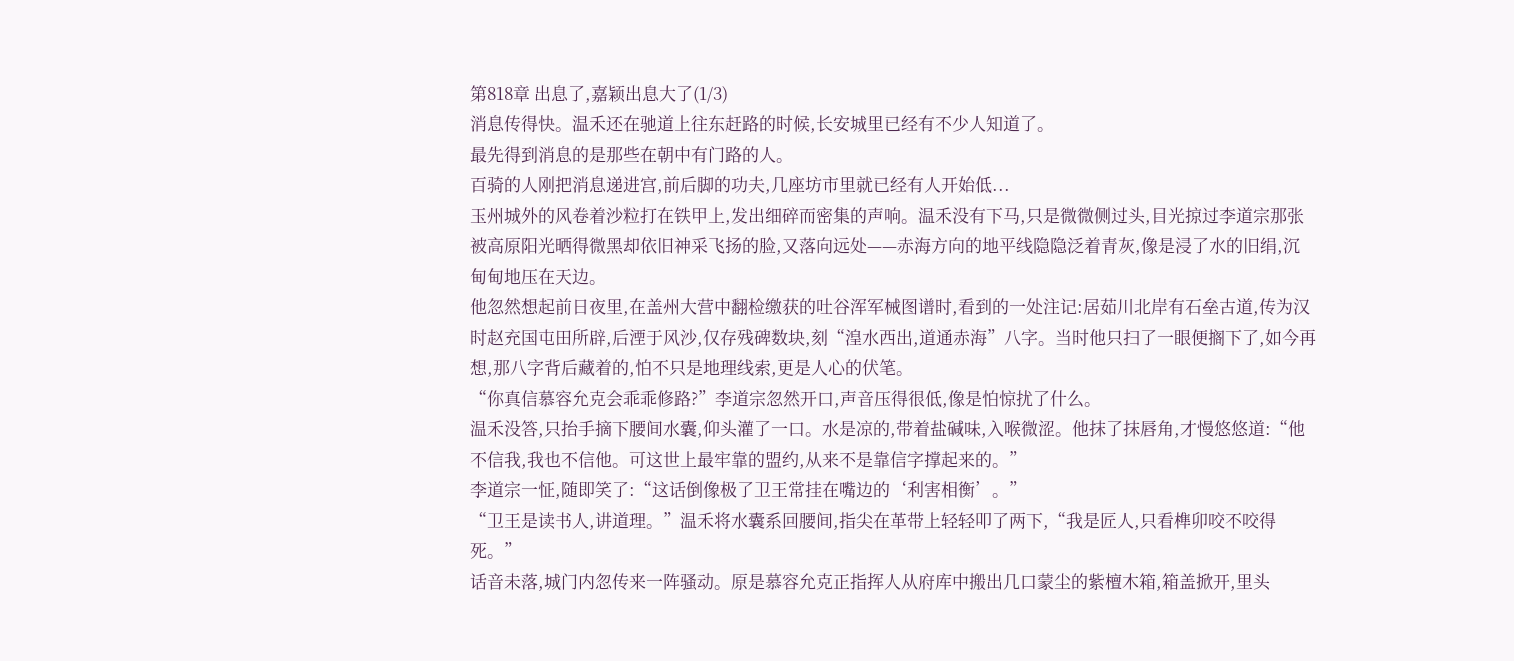第818章 出息了,嘉颖出息大了(1/3)
消息传得快。温禾还在驰道上往东赶路的时候,长安城里已经有不少人知道了。
最先得到消息的是那些在朝中有门路的人。
百骑的人刚把消息递进宫,前后脚的功夫,几座坊市里就已经有人开始低...
玉州城外的风卷着沙粒打在铁甲上,发出细碎而密集的声响。温禾没有下马,只是微微侧过头,目光掠过李道宗那张被高原阳光晒得微黑却依旧神采飞扬的脸,又落向远处——赤海方向的地平线隐隐泛着青灰,像是浸了水的旧绢,沉甸甸地压在天边。
他忽然想起前日夜里,在盖州大营中翻检缴获的吐谷浑军械图谱时,看到的一处注记:居茹川北岸有石垒古道,传为汉时赵充国屯田所辟,后湮于风沙,仅存残碑数块,刻“湟水西出,道通赤海”八字。当时他只扫了一眼便搁下了,如今再想,那八字背后藏着的,怕不只是地理线索,更是人心的伏笔。
“你真信慕容允克会乖乖修路?”李道宗忽然开口,声音压得很低,像是怕惊扰了什么。
温禾没答,只抬手摘下腰间水囊,仰头灌了一口。水是凉的,带着盐碱味,入喉微涩。他抹了抹唇角,才慢悠悠道:“他不信我,我也不信他。可这世上最牢靠的盟约,从来不是靠信字撑起来的。”
李道宗一怔,随即笑了:“这话倒像极了卫王常挂在嘴边的‘利害相衡’。”
“卫王是读书人,讲道理。”温禾将水囊系回腰间,指尖在革带上轻轻叩了两下,“我是匠人,只看榫卯咬不咬得死。”
话音未落,城门内忽传来一阵骚动。原是慕容允克正指挥人从府库中搬出几口蒙尘的紫檀木箱,箱盖掀开,里头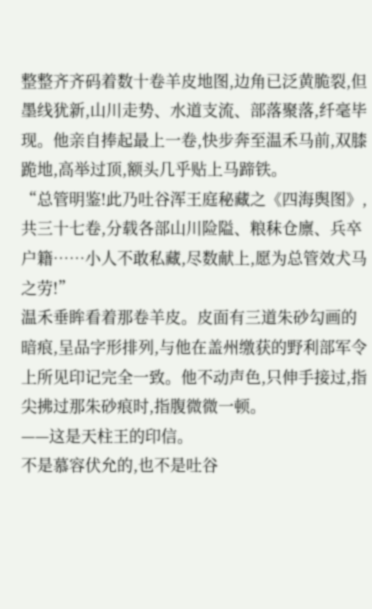整整齐齐码着数十卷羊皮地图,边角已泛黄脆裂,但墨线犹新,山川走势、水道支流、部落聚落,纤毫毕现。他亲自捧起最上一卷,快步奔至温禾马前,双膝跪地,高举过顶,额头几乎贴上马蹄铁。
“总管明鉴!此乃吐谷浑王庭秘藏之《四海舆图》,共三十七卷,分载各部山川险隘、粮秣仓廪、兵卒户籍……小人不敢私藏,尽数献上,愿为总管效犬马之劳!”
温禾垂眸看着那卷羊皮。皮面有三道朱砂勾画的暗痕,呈品字形排列,与他在盖州缴获的野利部军令上所见印记完全一致。他不动声色,只伸手接过,指尖拂过那朱砂痕时,指腹微微一顿。
——这是天柱王的印信。
不是慕容伏允的,也不是吐谷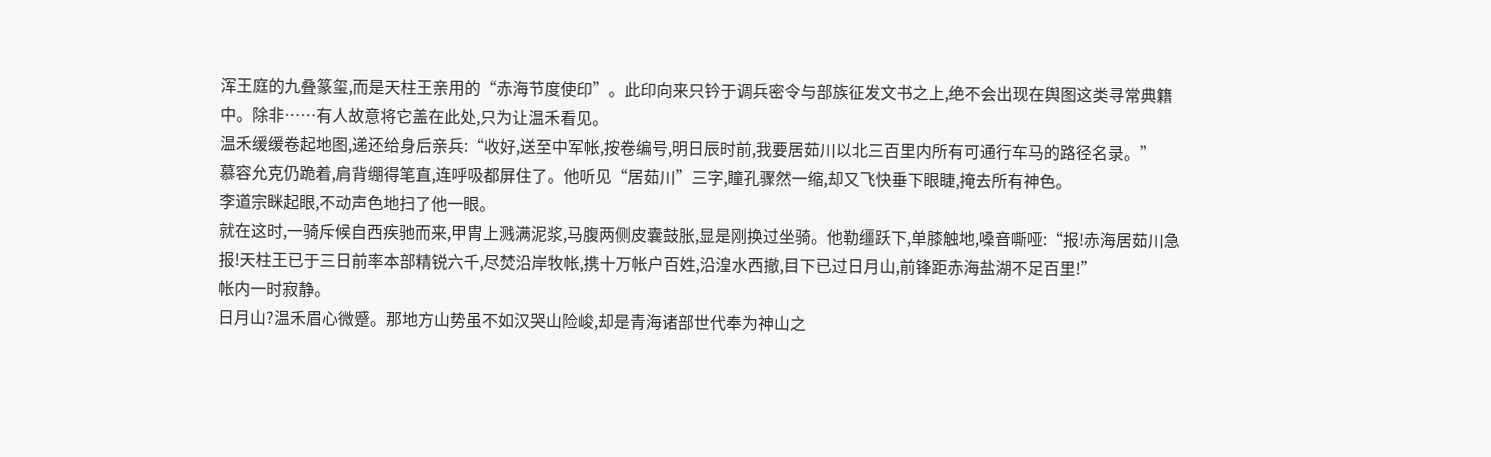浑王庭的九叠篆玺,而是天柱王亲用的“赤海节度使印”。此印向来只钤于调兵密令与部族征发文书之上,绝不会出现在舆图这类寻常典籍中。除非……有人故意将它盖在此处,只为让温禾看见。
温禾缓缓卷起地图,递还给身后亲兵:“收好,送至中军帐,按卷编号,明日辰时前,我要居茹川以北三百里内所有可通行车马的路径名录。”
慕容允克仍跪着,肩背绷得笔直,连呼吸都屏住了。他听见“居茹川”三字,瞳孔骤然一缩,却又飞快垂下眼睫,掩去所有神色。
李道宗眯起眼,不动声色地扫了他一眼。
就在这时,一骑斥候自西疾驰而来,甲胄上溅满泥浆,马腹两侧皮囊鼓胀,显是刚换过坐骑。他勒缰跃下,单膝触地,嗓音嘶哑:“报!赤海居茹川急报!天柱王已于三日前率本部精锐六千,尽焚沿岸牧帐,携十万帐户百姓,沿湟水西撤,目下已过日月山,前锋距赤海盐湖不足百里!”
帐内一时寂静。
日月山?温禾眉心微蹙。那地方山势虽不如汉哭山险峻,却是青海诸部世代奉为神山之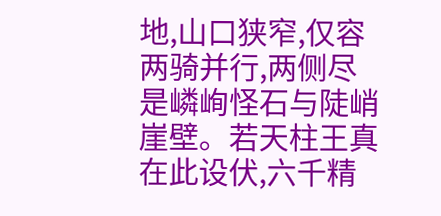地,山口狭窄,仅容两骑并行,两侧尽是嶙峋怪石与陡峭崖壁。若天柱王真在此设伏,六千精